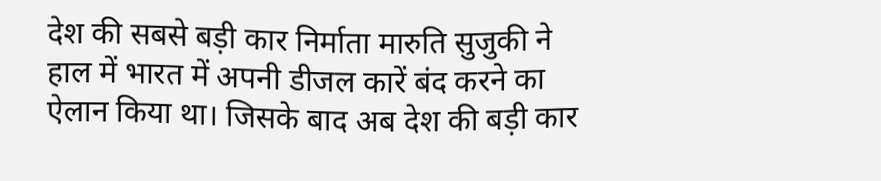देश की सबसे बड़ी कार निर्माता मारुति सुजुकी ने हाल में भारत में अपनी डीजल कारें बंद करने का ऐलान किया था। जिसके बाद अब देश की बड़ी कार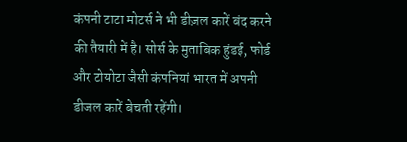कंपनी टाटा मोटर्स ने भी डीज़ल कारें बंद करने की तैयारी में है। सोर्स के मुताबिक हुंडई, फोर्ड और टोयोटा जैसी कंपनियां भारत में अपनी डीजल कारें बेचती रहेंगी।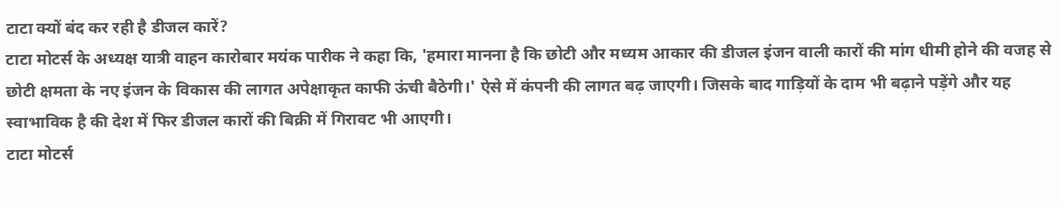टाटा क्यों बंद कर रही है डीजल कारें?
टाटा मोटर्स के अध्यक्ष यात्री वाहन कारोबार मयंक पारीक ने कहा कि, 'हमारा मानना है कि छोटी और मध्यम आकार की डीजल इंजन वाली कारों की मांग धीमी होने की वजह से छोटी क्षमता के नए इंजन के विकास की लागत अपेक्षाकृत काफी ऊंची बैठेगी।' ऐसे में कंपनी की लागत बढ़ जाएगी। जिसके बाद गाड़ियों के दाम भी बढ़ाने पड़ेंगे और यह स्वाभाविक है की देश में फिर डीजल कारों की बिक्री में गिरावट भी आएगी।
टाटा मोटर्स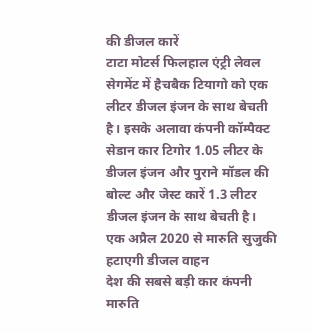की डीजल कारें
टाटा मोटर्स फिलहाल एंट्री लेवल सेगमेंट में हैचबैक टियागो को एक लीटर डीजल इंजन के साथ बेचती है। इसके अलावा कंपनी कॉम्पैक्ट सेडान कार टिगोर 1.05 लीटर के डीजल इंजन और पुराने मॉडल की बोल्ट और जेस्ट कारें 1.3 लीटर डीजल इंजन के साथ बेचती है।
एक अप्रैल 2020 से मारुति सुजुकी हटाएगी डीजल वाहन
देश की सबसे बड़ी कार कंपनी मारुति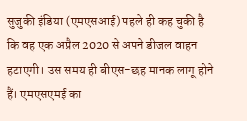सुजुकी इंडिया (एमएसआई) पहले ही कह चुकी है कि वह एक अप्रैल 2020 से अपने डीजल वाहन हटाएगी। उस समय ही बीएस-छह मानक लागू होने हैं। एमएसएमई का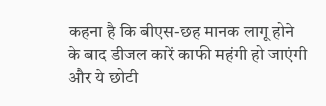कहना है कि बीएस-छह मानक लागू होने के बाद डीजल कारें काफी महंगी हो जाएंगी और ये छोटी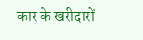कार के खरीदारों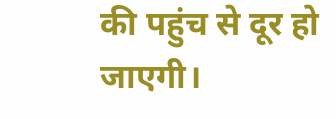की पहुंच से दूर हो जाएगी।